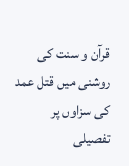قرآن و سنت کی روشنی میں قتل عمد کی سزاوں پر تفصیلی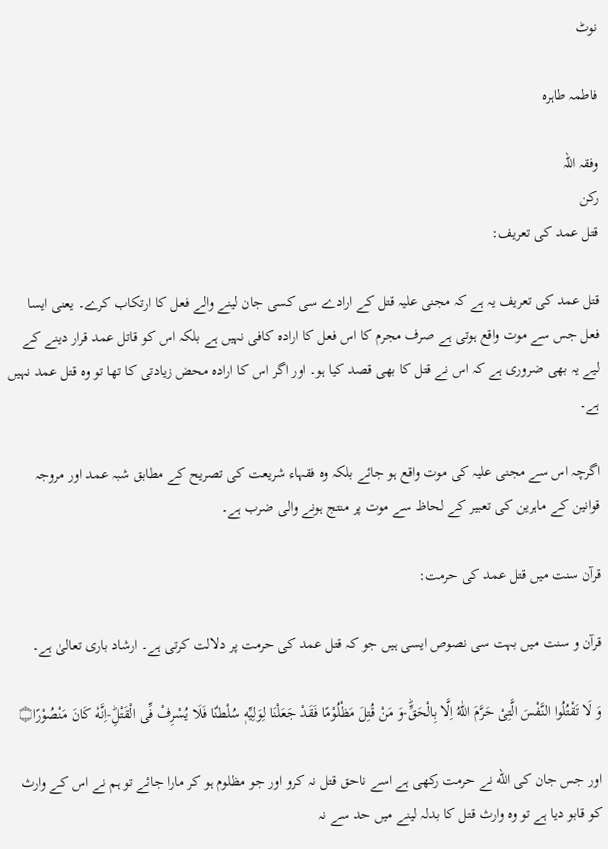نوٹ

فاطمہ طاہرہ

وفقہ اللہ
رکن
قتل عمد کی تعریف:

قتل عمد کی تعریف یہ ہے کہ مجنی علیہ قتل کے ارادے سی کسی جان لینے والے فعل کا ارتکاب کرے۔ یعنی ایسا فعل جس سے موت واقع ہوتی ہے صرف مجرم کا اس فعل کا ارادہ کافی نہیں ہے بلکہ اس کو قاتل عمد قرار دینے کے لیے یہ بھی ضروری ہے کہ اس نے قتل کا بھی قصد کیا ہو۔ اور اگر اس کا ارادہ محض زیادتی کا تھا تو وہ قتل عمد نہیں ہے۔

اگرچہ اس سے مجنی علیہ کی موت واقع ہو جائے بلکہ وہ فقہاء شریعت کی تصریح کے مطابق شبہ عمد اور مروجہ قوانین کے ماہرین کی تعبیر کے لحاظ سے موت پر منتج ہونے والی ضرب ہے۔

قرآن سنت میں قتل عمد کی حرمت:

قرآن و سنت میں بہت سی نصوص ایسی ہیں جو کہ قتل عمد کی حرمت پر دلالت کرتی ہے۔ ارشاد باری تعالیٰ ہے۔

وَ لَا تَقْتُلُوا النَّفْسَ الَّتِیْ حَرَّمَ اللّٰهُ اِلَّا بِالْحَقِّؕ-وَ مَنْ قُتِلَ مَظْلُوْمًا فَقَدْ جَعَلْنَا لِوَلِیِّهٖ سُلْطٰنًا فَلَا یُسْرِفْ فِّی الْقَتْلِؕ-اِنَّهٗ كَانَ مَنْصُوْرًا۝

اور جس جان کی الله نے حرمت رکھی ہے اسے ناحق قتل نہ کرو اور جو مظلوم ہو کر مارا جائے تو ہم نے اس کے وارث کو قابو دیا ہے تو وہ وارث قتل کا بدلہ لینے میں حد سے نہ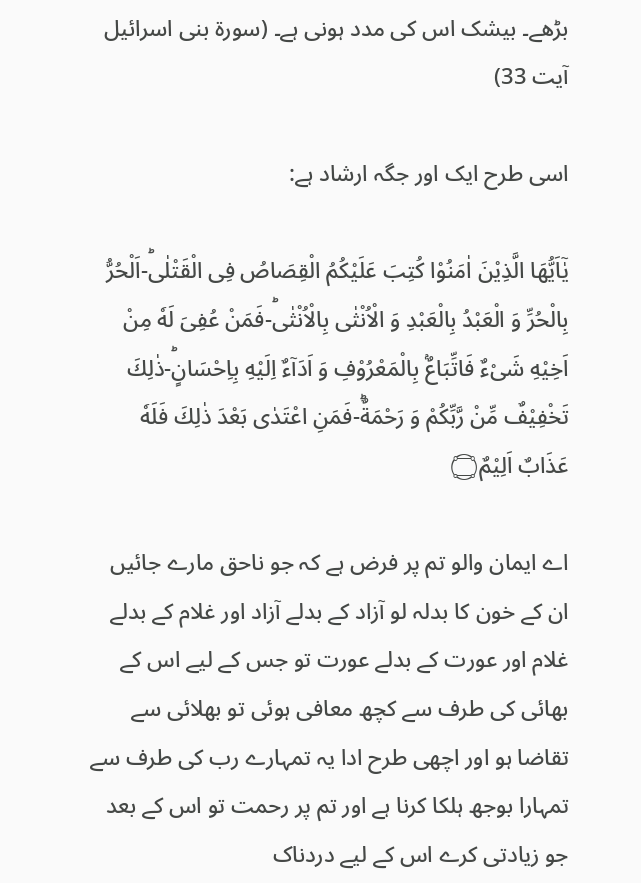بڑھے۔ بیشک اس کی مدد ہونی ہے۔ (سورۃ بنی اسرائیل آیت 33)

اسی طرح ایک اور جگہ ارشاد ہے:

یٰۤاَیُّهَا الَّذِیْنَ اٰمَنُوْا كُتِبَ عَلَیْكُمُ الْقِصَاصُ فِی الْقَتْلٰىؕ-اَلْحُرُّ بِالْحُرِّ وَ الْعَبْدُ بِالْعَبْدِ وَ الْاُنْثٰى بِالْاُنْثٰىؕ-فَمَنْ عُفِیَ لَهٗ مِنْ اَخِیْهِ شَیْءٌ فَاتِّبَاعٌۢ بِالْمَعْرُوْفِ وَ اَدَآءٌ اِلَیْهِ بِاِحْسَانٍؕ-ذٰلِكَ تَخْفِیْفٌ مِّنْ رَّبِّكُمْ وَ رَحْمَةٌؕ-فَمَنِ اعْتَدٰى بَعْدَ ذٰلِكَ فَلَهٗ عَذَابٌ اَلِیْمٌ۝

اے ایمان والو تم پر فرض ہے کہ جو ناحق مارے جائیں ان کے خون کا بدلہ لو آزاد کے بدلے آزاد اور غلام کے بدلے غلام اور عورت کے بدلے عورت تو جس کے لیے اس کے بھائی کی طرف سے کچھ معافی ہوئی تو بھلائی سے تقاضا ہو اور اچھی طرح ادا یہ تمہارے رب کی طرف سے تمہارا بوجھ ہلکا کرنا ہے اور تم پر رحمت تو اس کے بعد جو زیادتی کرے اس کے لیے دردناک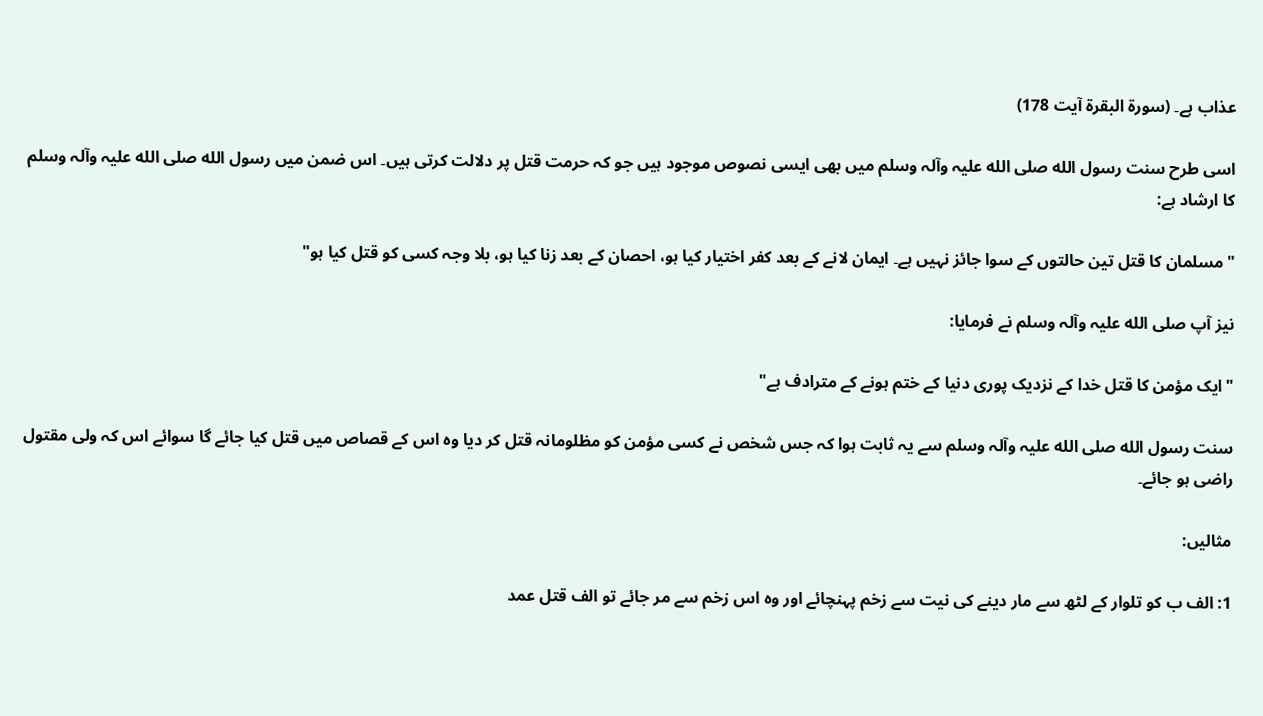عذاب ہے۔ (سورۃ البقرۃ آیت 178)

اسی طرح سنت رسول الله صلی الله علیہ وآلہ وسلم میں بھی ایسی نصوص موجود ہیں جو کہ حرمت قتل پر دلالت کرتی ہیں۔ اس ضمن میں رسول الله صلی الله علیہ وآلہ وسلم کا ارشاد ہے:

"مسلمان کا قتل تین حالتوں کے سوا جائز نہیں ہے۔ ایمان لانے کے بعد کفر اختیار کیا ہو، احصان کے بعد زنا کیا ہو، بلا وجہ کسی کو قتل کیا ہو"

نیز آپ صلی الله علیہ وآلہ وسلم نے فرمایا:

"ایک مؤمن کا قتل خدا کے نزدیک پوری دنیا کے ختم ہونے کے مترادف ہے"

سنت رسول الله صلی الله علیہ وآلہ وسلم سے یہ ثابت ہوا کہ جس شخص نے کسی مؤمن کو مظلومانہ قتل کر دیا وہ اس کے قصاص میں قتل کیا جائے گا سوائے اس کہ ولی مقتول راضی ہو جائے۔

مثالیں:

1: الف ب کو تلوار کے لٹھ سے مار دینے کی نیت سے زخم پہنچائے اور وہ اس زخم سے مر جائے تو الف قتل عمد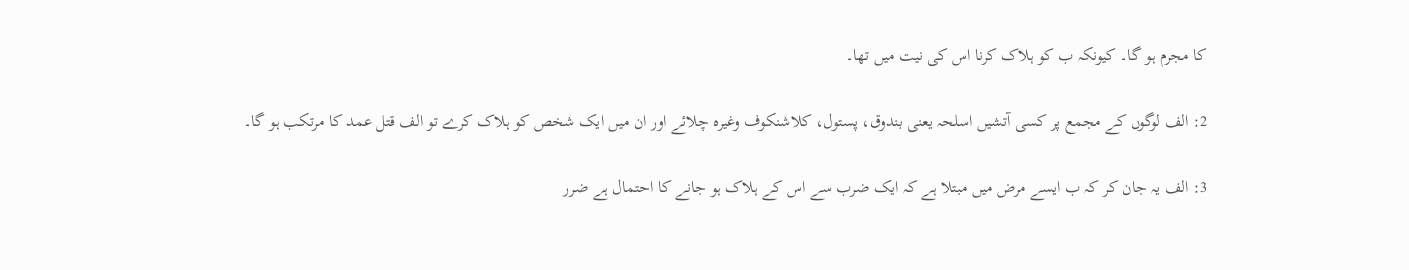کا مجرم ہو گا۔ کیونکہ ب کو ہلاک کرنا اس کی نیت میں تھا۔

2: الف لوگوں کے مجمع پر کسی آتشیں اسلحہ یعنی بندوق، پستول، کلاشنکوف وغیرہ چلائے اور ان میں ایک شخص کو ہلاک کرے تو الف قتل عمد کا مرتکب ہو گا۔

3: الف یہ جان کر کہ ب ایسے مرض میں مبتلا ہے کہ ایک ضرب سے اس کے ہلاک ہو جانے کا احتمال ہے ضرر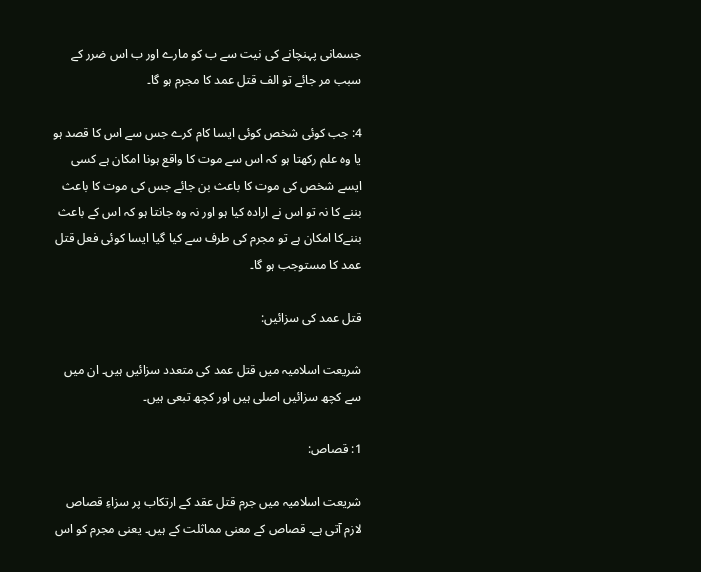جسمانی پہنچانے کی نیت سے ب کو مارے اور ب اس ضرر کے سبب مر جائے تو الف قتل عمد کا مجرم ہو گا۔

4: جب کوئی شخص کوئی ایسا کام کرے جس سے اس کا قصد ہو یا وہ علم رکھتا ہو کہ اس سے موت کا واقع ہونا امکان ہے کسی ایسے شخص کی موت کا باعث بن جائے جس کی موت کا باعث بننے کا نہ تو اس نے ارادہ کیا ہو اور نہ وہ جانتا ہو کہ اس کے باعث بننےکا امکان ہے تو مجرم کی طرف سے کیا گیا ایسا کوئی فعل قتل عمد کا مستوجب ہو گا۔

قتل عمد کی سزائیں:

شریعت اسلامیہ میں قتل عمد کی متعدد سزائیں ہیں۔ ان میں سے کچھ سزائیں اصلی ہیں اور کچھ تبعی ہیں۔

1: قصاص:

شریعت اسلامیہ میں جرم قتل عقد کے ارتکاب پر سزاءِ قصاص لازم آتی ہے۔ قصاص کے معنی مماثلت کے ہیں۔ یعنی مجرم کو اس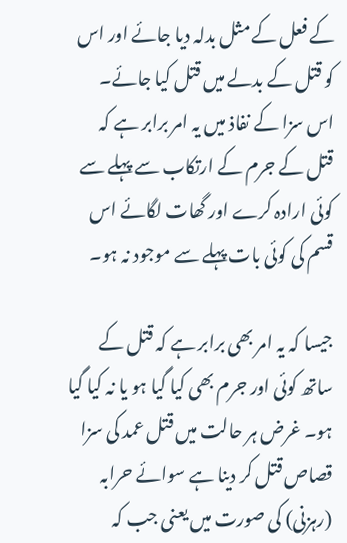کے فعل کے مثل بدلہ دیا جائے اور اس کو قتل کے بدلے میں قتل کیا جائے۔ اس سزا کے نفاذ میں یہ امر برابر ہے کہ قتل کے جرم کے ارتکاب سے پہلے سے کوئی ارادہ کرے اور گھات لگائے اس قسم کی کوئی بات پہلے سے موجود نہ ہو۔

جیسا کہ یہ امر بھی برابر ہے کہ قتل کے ساتھ کوئی اور جرم بھی کیا گیا ہو یا نہ کیا گیا ہو۔ غرض ہر حالت میں قتل عمد کی سزا قصاص قتل کر دینا ہے سوائے حرابہ (رہزنی) کی صورت میں یعنی جب کہ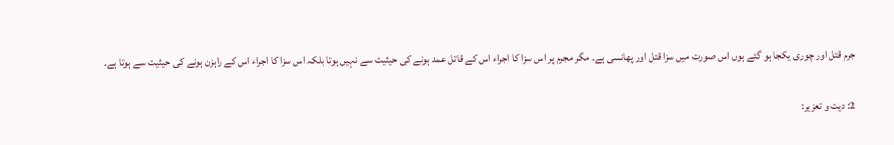جرم قتل اور چوری یکجا ہو گئے ہوں اس صورت میں سزا قتل اور پھانسی ہے۔ مگر مجرم پر اس سزا کا اجراء اس کے قاتل عمد ہونے کی حیثیت سے نہیں ہوتا بلکہ اس سزا کا اجراء اس کے راہزن ہونے کی حیثیت سے ہوتا ہے۔

2: دیت و تعزیر: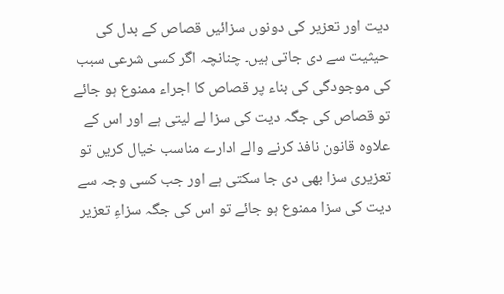دیت اور تعزیر کی دونوں سزائیں قصاص کے بدل کی حیثیت سے دی جاتی ہیں۔ چنانچہ اگر کسی شرعی سبب کی موجودگی کی بناء پر قصاص کا اجراء ممنوع ہو جائے تو قصاص کی جگہ دیت کی سزا لے لیتی ہے اور اس کے علاوہ قانون نافذ کرنے والے ادارے مناسب خیال کریں تو تعزیری سزا بھی دی جا سکتی ہے اور جب کسی وجہ سے دیت کی سزا ممنوع ہو جائے تو اس کی جگہ سزاءِ تعزیر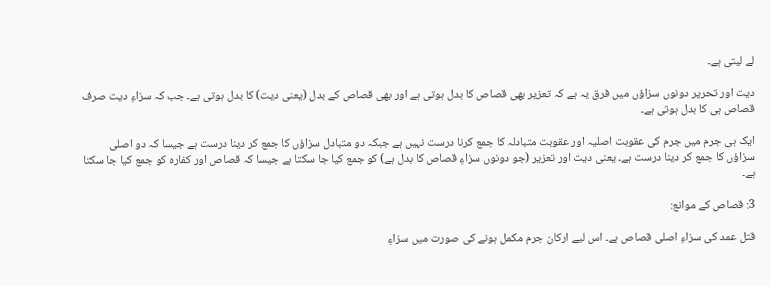لے لیتی ہے۔

دیت اور تحریر دونوں سزاؤں میں فرق یہ ہے کہ تعزیر بھی قصاص کا بدل ہوتی ہے اور بھی قصاص کے بدل (یعنی دیت) کا بدل ہوتی ہے۔ جب کہ سزاءِ دیت صرف قصاص ہی کا بدل ہوتی ہے۔

ایک ہی جرم میں جرم کی عقوبت اصلیہ اور عقوبت متبادلہ کا جمع کرنا درست نہیں ہے جبکہ دو متبادل سزاؤں کا جمع کر دینا درست ہے جیسا کہ دو اصلی سزاؤں کا جمع کر دینا درست ہے۔ یعنی دیت اور تعزیر (جو دونوں سزاءِ قصاص کا بدل ہے) کو جمع کیا جا سکتا ہے جیسا کہ قصاص اور کفارہ کو جمع کیا جا سکتا ہے۔

3: قصاص کے موانع:

قتل عمد کی سزاءِ اصلی قصاص ہے۔ اس لیے ارکان جرم مکمل ہونے کی صورت میں سزاءِ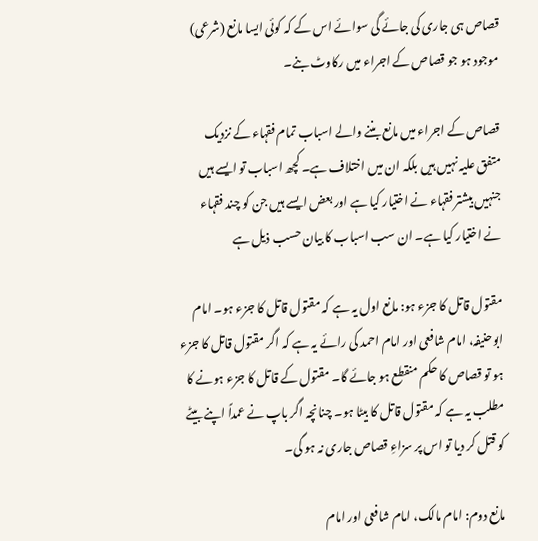قصاص ہی جاری کی جائے گی سوائے اس کے کہ کوئی ایسا مانع (شرعی) موجود ہو جو قصاص کے اجراء میں رکاوٹ بنے۔

قصاص کے اجراء میں مانع بننے والے اسباب تمام فقہاء کے نزدیک متفق علیہ نہیں ہیں بلکہ ان میں اختلاف ہے۔ کچھ اسباب تو ایسے ہیں جنہیں بیشتر فقہاء نے اختیار کیا ہے اور بعض ایسے ہیں جن کو چند فقہاء نے اختیار کیا ہے۔ ان سب اسباب کا بیان حسب ذیل ہے

مقتول قاتل کا جزء ہو: مانع اول یہ ہے کہ مقتول قاتل کا جزء ہو۔ امام ابوحنیفہ، امام شافعی اور امام احمد کی رائے یہ ہے کہ اگر مقتول قاتل کا جزء ہو تو قصاص کا حکم منقطع ہو جائے گا۔ مقتول کے قاتل کا جزء ہونے کا مطلب یہ ہے کہ مقتول قاتل کا بیٹا ہو۔ چنانچہ اگر باپ نے عمداً اپنے بیٹے کو قتل کر دیا تو اس پر سزاءِ قصاص جاری نہ ہو گی۔

مانع دوم: امام مالک، امام شافعی اور امام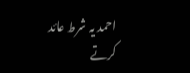احمد یہ شرط عائد کرتے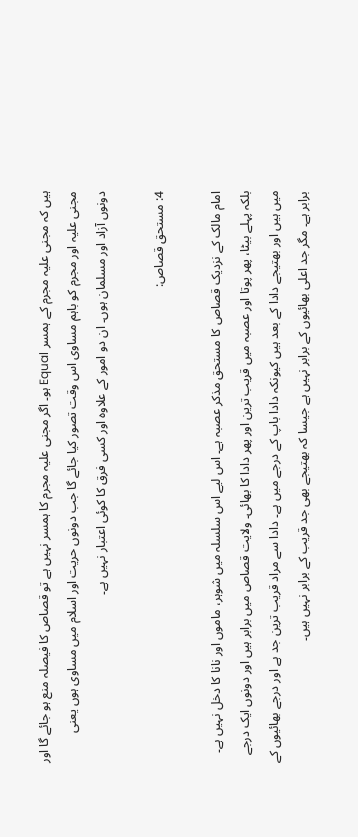ہیں کہ مجنی علیہ مجرم کے ہمسر Equal ہو۔ اگر مجنی علیہ مجرم کا ہمسر نہیں ہے تو قصاص کا فیصلہ منع ہو جائے گا اور مجنی علیہ اور مجرم کو باہم مساوی اس وقت تصور کیا جائے گا جب دونوں حریت اور اسلام میں مساوی ہوں یعنی دونوں آزاد اور مسلمان ہوں۔ ان دو امور کے علاوہ اور کسی فرق کا کوئی اعتبار نہیں ہے۔

4: مستحق قصاص:

امام مالک کے نزدیک قصاص کا مستحق مذکر عصبہ ہے۔ اس لیے اس سلسلہ میں شوہر، ماموں اور نانا کا دخل نہیں ہے۔ بلکہ پہلے بیٹا، پھر پوتا اور عصبہ میں قریب ترین اور پھر دادا کا بھائی۔ ولایت قصاص میں برابر ہیں اور دونوں ایک درجے میں ہیں اور بھتیجے دادا کے بعد ہیں کیونکہ دادا باپ کے درجے میں ہے۔ دادا سے مراد قریب ترین جد ہے اور درجے بھائیوں کے برابر ہے۔ مگر جد اعلی بھائیوں کے برابر نہیں ہے جیسا کہ بھتیجے بھی جد قریب کے برابر نہیں ہیں۔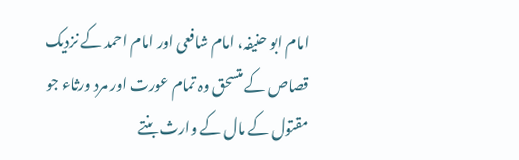امام ابو حنیفہ، امام شافعی اور امام احمد کے نزدیک قصاص کے متسحق وہ تمام عورت اور مرد ورثاء جو مقتول کے مال کے وارث بنتے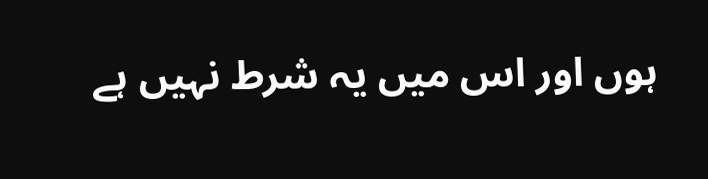ہوں اور اس میں یہ شرط نہیں ہے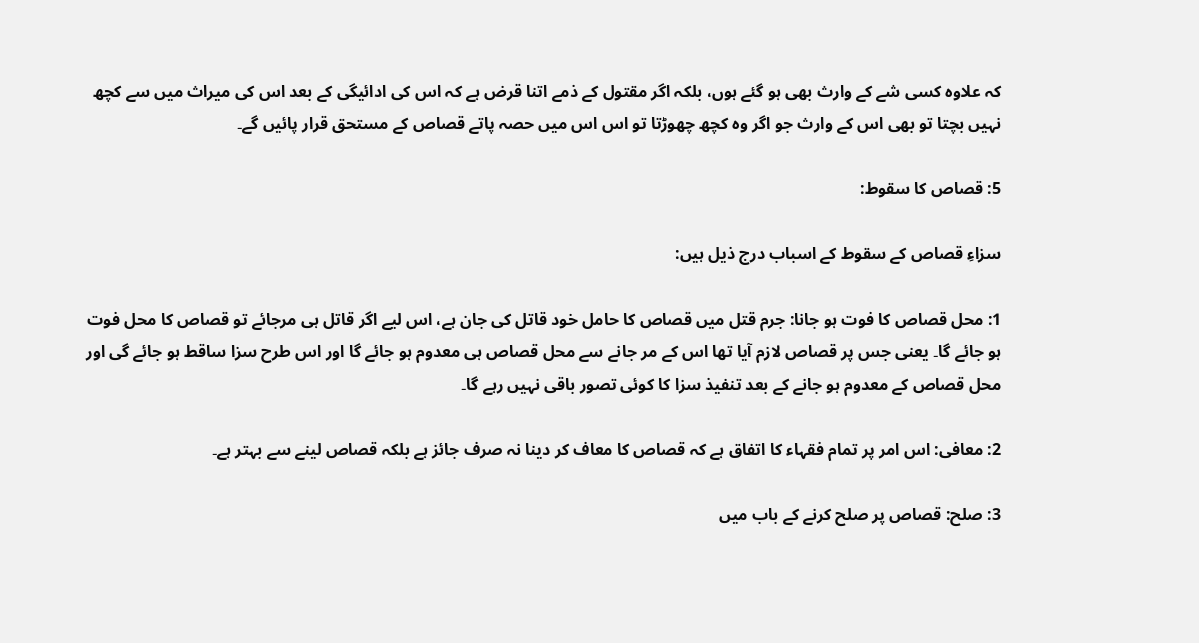کہ علاوہ کسی شے کے وارث بھی ہو گئے ہوں، بلکہ اگر مقتول کے ذمے اتنا قرض ہے کہ اس کی ادائیگی کے بعد اس کی میراث میں سے کچھ نہیں بچتا تو بھی اس کے وارث جو اگر وہ کچھ چھوڑتا تو اس اس میں حصہ پاتے قصاص کے مستحق قرار پائیں گے۔

5: قصاص کا سقوط:

سزاءِ قصاص کے سقوط کے اسباب درج ذیل ہیں:

1: محل قصاص کا فوت ہو جانا: جرم قتل میں قصاص کا حامل خود قاتل کی جان ہے، اس لیے اگر قاتل ہی مرجائے تو قصاص کا محل فوت ہو جائے گا۔ یعنی جس پر قصاص لازم آیا تھا اس کے مر جانے سے محل قصاص ہی معدوم ہو جائے گا اور اس طرح سزا ساقط ہو جائے گی اور محل قصاص کے معدوم ہو جانے کے بعد تنفیذ سزا کا کوئی تصور باقی نہیں رہے گا۔

2: معافی: اس امر پر تمام فقہاء کا اتفاق ہے کہ قصاص کا معاف کر دینا نہ صرف جائز ہے بلکہ قصاص لینے سے بہتر ہے۔

3: صلح: قصاص پر صلح کرنے کے باب میں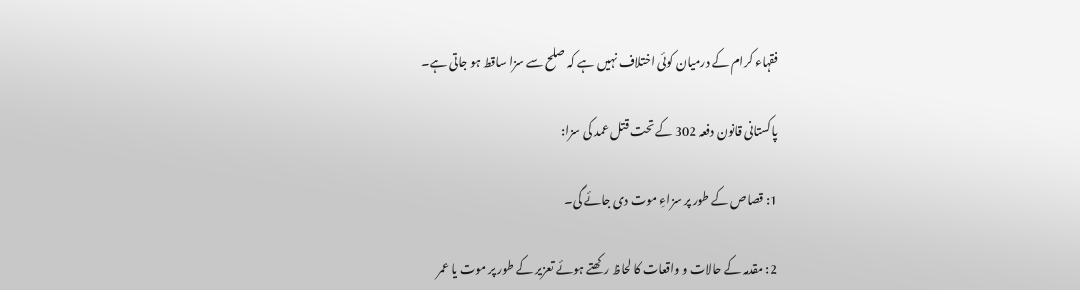فقہاء کرام کے درمیان کوئی اختلاف نہیں ہے کہ صلح سے سزا ساقط ہو جاتی ہے۔

پاکستانی قانون دفعہ 302 کے تحت قتل عمد کی سزا:

1: قصاص کے طور پر سزاءِ موت دی جائے گی۔

2: مقدمہ کے حالات و واقعات کا لحاظ رکھتے ہوئے تعزیر کے طور پر موت یا عمر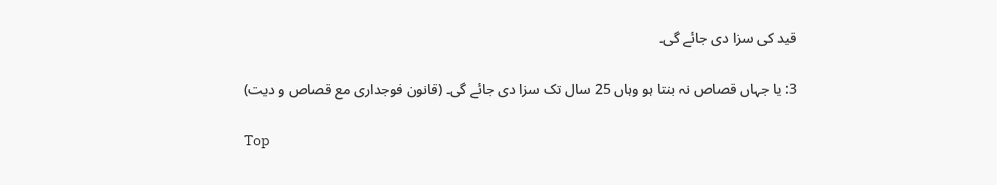قید کی سزا دی جائے گی۔

3: یا جہاں قصاص نہ بنتا ہو وہاں 25 سال تک سزا دی جائے گی۔ (قانون فوجداری مع قصاص و دیت)

Top